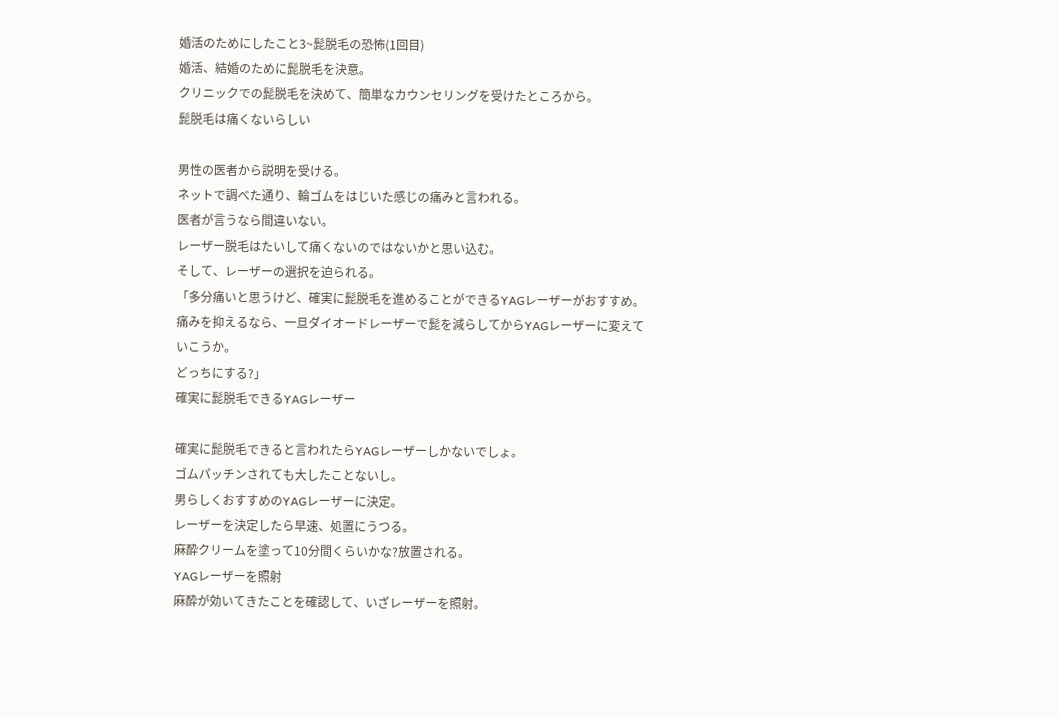婚活のためにしたこと3~髭脱毛の恐怖(1回目)
婚活、結婚のために髭脱毛を決意。
クリニックでの髭脱毛を決めて、簡単なカウンセリングを受けたところから。
髭脱毛は痛くないらしい

男性の医者から説明を受ける。
ネットで調べた通り、輪ゴムをはじいた感じの痛みと言われる。
医者が言うなら間違いない。
レーザー脱毛はたいして痛くないのではないかと思い込む。
そして、レーザーの選択を迫られる。
「多分痛いと思うけど、確実に髭脱毛を進めることができるYAGレーザーがおすすめ。
痛みを抑えるなら、一旦ダイオードレーザーで髭を減らしてからYAGレーザーに変えていこうか。
どっちにする?」
確実に髭脱毛できるYAGレーザー

確実に髭脱毛できると言われたらYAGレーザーしかないでしょ。
ゴムパッチンされても大したことないし。
男らしくおすすめのYAGレーザーに決定。
レーザーを決定したら早速、処置にうつる。
麻酔クリームを塗って10分間くらいかな?放置される。
YAGレーザーを照射
麻酔が効いてきたことを確認して、いざレーザーを照射。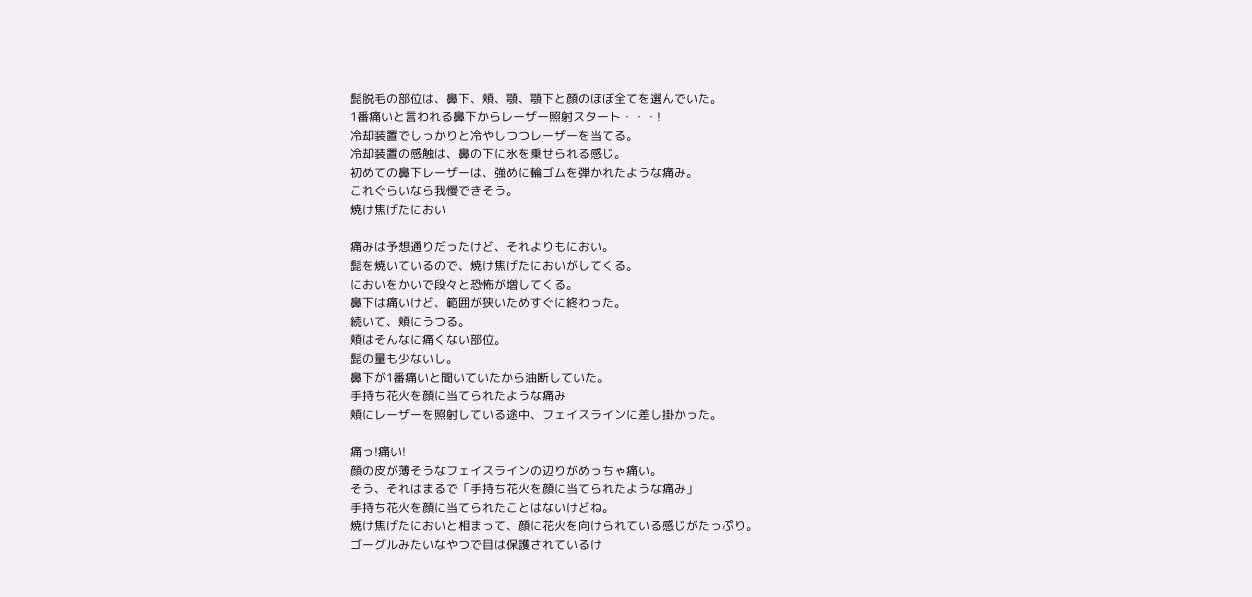髭脱毛の部位は、鼻下、頬、顎、顎下と顔のほぼ全てを選んでいた。
1番痛いと言われる鼻下からレーザー照射スタート・・・!
冷却装置でしっかりと冷やしつつレーザーを当てる。
冷却装置の感触は、鼻の下に氷を乗せられる感じ。
初めての鼻下レーザーは、強めに輪ゴムを弾かれたような痛み。
これぐらいなら我慢できそう。
焼け焦げたにおい

痛みは予想通りだったけど、それよりもにおい。
髭を焼いているので、焼け焦げたにおいがしてくる。
においをかいで段々と恐怖が増してくる。
鼻下は痛いけど、範囲が狭いためすぐに終わった。
続いて、頬にうつる。
頬はそんなに痛くない部位。
髭の量も少ないし。
鼻下が1番痛いと聞いていたから油断していた。
手持ち花火を顔に当てられたような痛み
頬にレーザーを照射している途中、フェイスラインに差し掛かった。

痛っ!痛い!
顔の皮が薄そうなフェイスラインの辺りがめっちゃ痛い。
そう、それはまるで「手持ち花火を顔に当てられたような痛み」
手持ち花火を顔に当てられたことはないけどね。
焼け焦げたにおいと相まって、顔に花火を向けられている感じがたっぷり。
ゴーグルみたいなやつで目は保護されているけ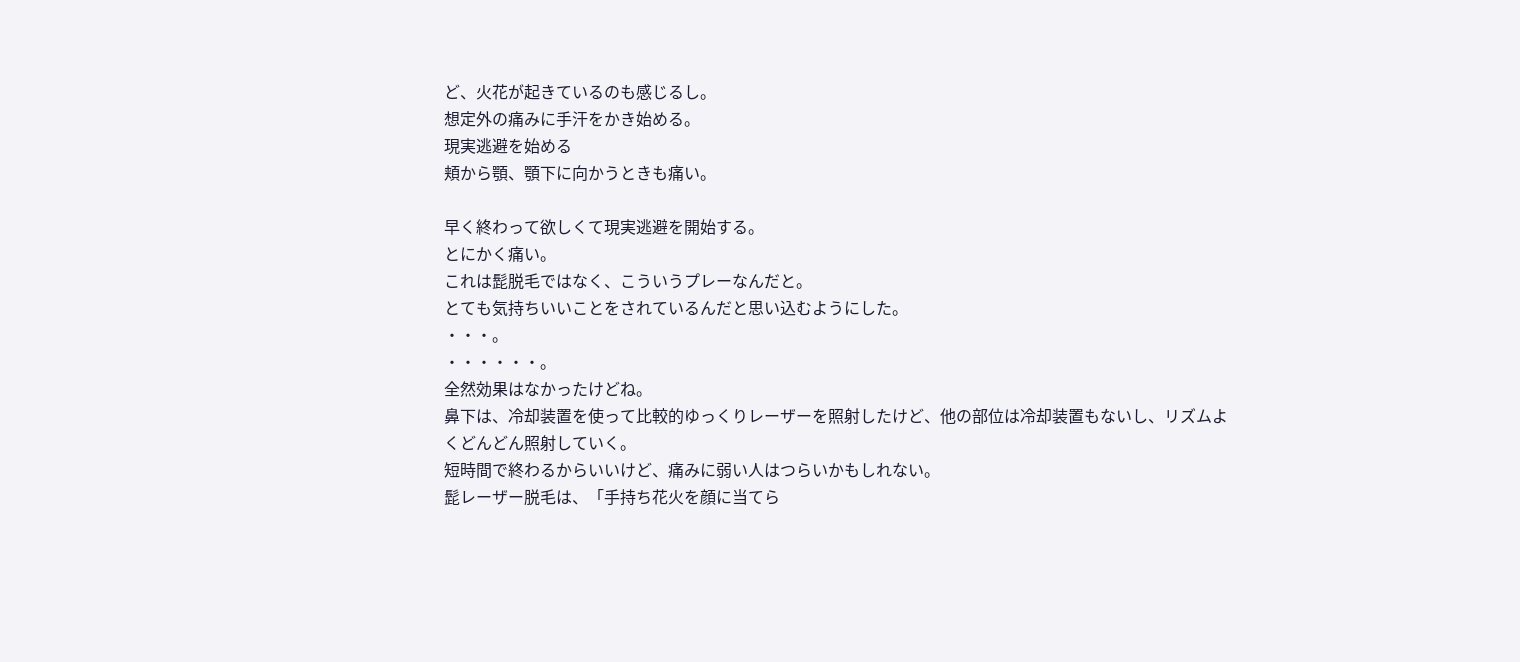ど、火花が起きているのも感じるし。
想定外の痛みに手汗をかき始める。
現実逃避を始める
頬から顎、顎下に向かうときも痛い。

早く終わって欲しくて現実逃避を開始する。
とにかく痛い。
これは髭脱毛ではなく、こういうプレーなんだと。
とても気持ちいいことをされているんだと思い込むようにした。
・・・。
・・・・・・。
全然効果はなかったけどね。
鼻下は、冷却装置を使って比較的ゆっくりレーザーを照射したけど、他の部位は冷却装置もないし、リズムよくどんどん照射していく。
短時間で終わるからいいけど、痛みに弱い人はつらいかもしれない。
髭レーザー脱毛は、「手持ち花火を顔に当てら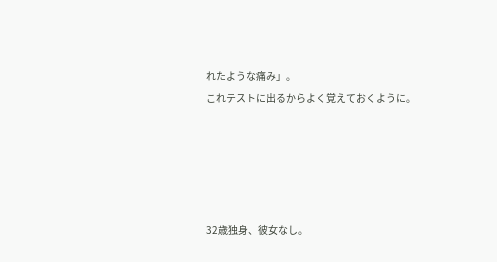れたような痛み」。
これテストに出るからよく覚えておくように。





32歳独身、彼女なし。